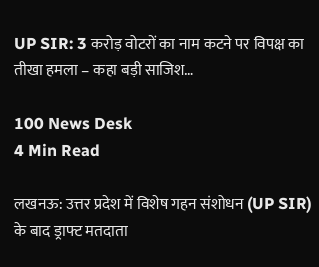UP SIR: 3 करोड़ वोटरों का नाम कटने पर विपक्ष का तीखा हमला – कहा बड़ी साजिश…

100 News Desk
4 Min Read

लखनऊ: उत्तर प्रदेश में विशेष गहन संशोधन (UP SIR) के बाद ड्राफ्ट मतदाता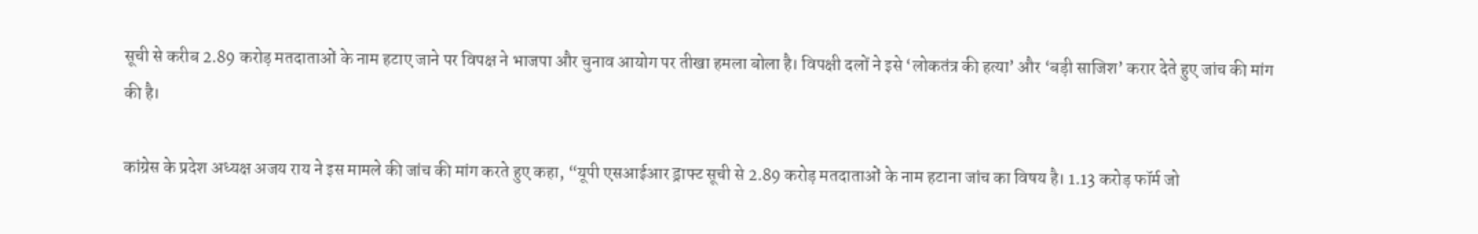सूची से करीब 2.89 करोड़ मतदाताओं के नाम हटाए जाने पर विपक्ष ने भाजपा और चुनाव आयोग पर तीखा हमला बोला है। विपक्षी दलों ने इसे ‘लोकतंत्र की हत्या’ और ‘बड़ी साजिश’ करार देते हुए जांच की मांग की है।

कांग्रेस के प्रदेश अध्यक्ष अजय राय ने इस मामले की जांच की मांग करते हुए कहा, “यूपी एसआईआर ड्राफ्ट सूची से 2.89 करोड़ मतदाताओं के नाम हटाना जांच का विषय है। 1.13 करोड़ फॉर्म जो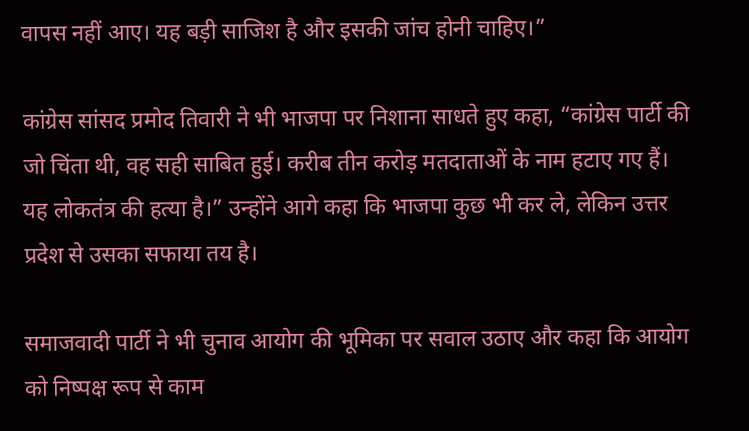वापस नहीं आए। यह बड़ी साजिश है और इसकी जांच होनी चाहिए।”

कांग्रेस सांसद प्रमोद तिवारी ने भी भाजपा पर निशाना साधते हुए कहा, “कांग्रेस पार्टी की जो चिंता थी, वह सही साबित हुई। करीब तीन करोड़ मतदाताओं के नाम हटाए गए हैं। यह लोकतंत्र की हत्या है।” उन्होंने आगे कहा कि भाजपा कुछ भी कर ले, लेकिन उत्तर प्रदेश से उसका सफाया तय है।

समाजवादी पार्टी ने भी चुनाव आयोग की भूमिका पर सवाल उठाए और कहा कि आयोग को निष्पक्ष रूप से काम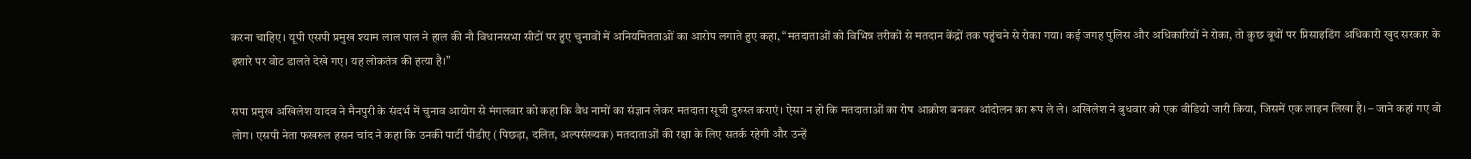करना चाहिए। यूपी एसपी प्रमुख श्याम लाल पाल ने हाल की नौ विधानसभा सीटों पर हुए चुनावों में अनियमितताओं का आरोप लगाते हुए कहा, “मतदाताओं को विभिन्न तरीकों से मतदान केंद्रों तक पहुंचने से रोका गया। कई जगह पुलिस और अधिकारियों ने रोका, तो कुछ बूथों पर प्रिसाइडिंग अधिकारी खुद सरकार के इशारे पर वोट डालते देखे गए। यह लोकतंत्र की हत्या है।”

सपा प्रमुख अखिलेश यादव ने मैनपुरी के संदर्भ में चुनाव आयोग से मंगलवार को कहा कि वैध नामों का संज्ञान लेकर मतदाता सूची दुरुस्त कराएं। ऐसा न हो कि मतदाताओं का रोष आक्रोश बनकर आंदोलन का रूप ले ले। अखिलेश ने बुधवार को एक वीडियो जारी किया, जिसमें एक लाइन लिखा है। – जाने कहां गए वो लोग। एसपी नेता फखरुल हसन चांद ने कहा कि उनकी पार्टी पीडीए (पिछड़ा, दलित, अल्पसंख्यक) मतदाताओं की रक्षा के लिए सतर्क रहेगी और उन्हें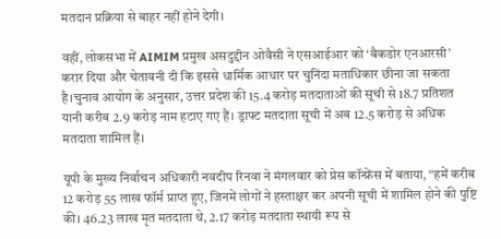मतदान प्रक्रिया से बाहर नहीं होने देगी।

वहीं, लोकसभा में AIMIM प्रमुख असदुद्दीन ओवैसी ने एसआईआर को ‘बैकडोर एनआरसी’ करार दिया और चेतावनी दी कि इससे धार्मिक आधार पर चुनिंदा मताधिकार छीना जा सकता है।चुनाव आयोग के अनुसार, उत्तर प्रदेश की 15.4 करोड़ मतदाताओं की सूची से 18.7 प्रतिशत यानी करीब 2.9 करोड़ नाम हटाए गए हैं। ड्राफ्ट मतदाता सूची में अब 12.5 करोड़ से अधिक मतदाता शामिल हैं।

यूपी के मुख्य निर्वाचन अधिकारी नवदीप रिनवा ने मंगलवार को प्रेस कॉन्फ्रेंस में बताया, “हमें करीब 12 करोड़ 55 लाख फॉर्म प्राप्त हुए, जिनमें लोगों ने हस्ताक्षर कर अपनी सूची में शामिल होने की पुष्टि की। 46.23 लाख मृत मतदाता थे, 2.17 करोड़ मतदाता स्थायी रूप से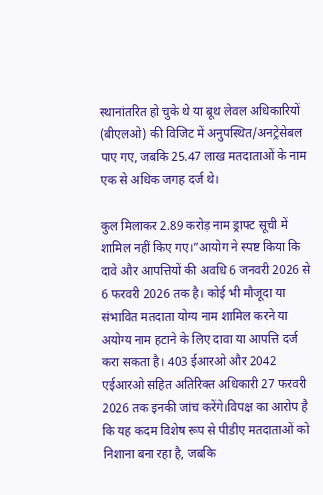स्थानांतरित हो चुके थे या बूथ लेवल अधिकारियों (बीएलओ) की विजिट में अनुपस्थित/अनट्रेसेबल पाए गए, जबकि 25.47 लाख मतदाताओं के नाम एक से अधिक जगह दर्ज थे।

कुल मिलाकर 2.89 करोड़ नाम ड्राफ्ट सूची में शामिल नहीं किए गए।”आयोग ने स्पष्ट किया कि दावे और आपत्तियों की अवधि 6 जनवरी 2026 से 6 फरवरी 2026 तक है। कोई भी मौजूदा या संभावित मतदाता योग्य नाम शामिल करने या अयोग्य नाम हटाने के लिए दावा या आपत्ति दर्ज करा सकता है। 403 ईआरओ और 2042 एईआरओ सहित अतिरिक्त अधिकारी 27 फरवरी 2026 तक इनकी जांच करेंगे।विपक्ष का आरोप है कि यह कदम विशेष रूप से पीडीए मतदाताओं को निशाना बना रहा है, जबकि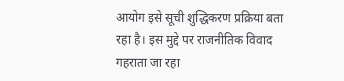आयोग इसे सूची शुद्धिकरण प्रक्रिया बता रहा है। इस मुद्दे पर राजनीतिक विवाद गहराता जा रहा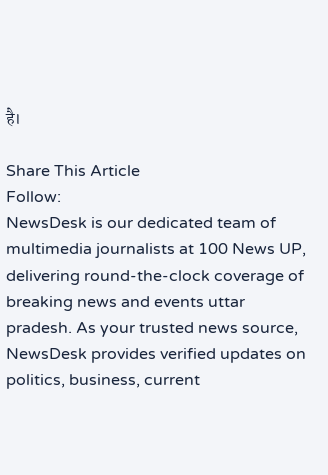है।

Share This Article
Follow:
NewsDesk is our dedicated team of multimedia journalists at 100 News UP, delivering round-the-clock coverage of breaking news and events uttar pradesh. As your trusted news source, NewsDesk provides verified updates on politics, business, current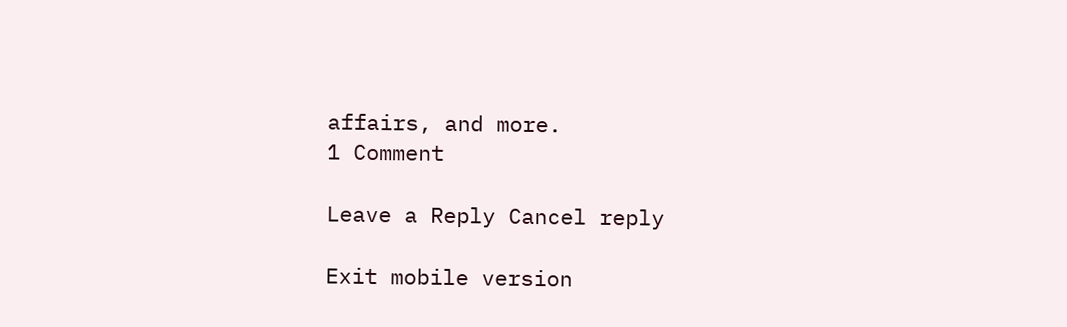affairs, and more.
1 Comment

Leave a Reply Cancel reply

Exit mobile version